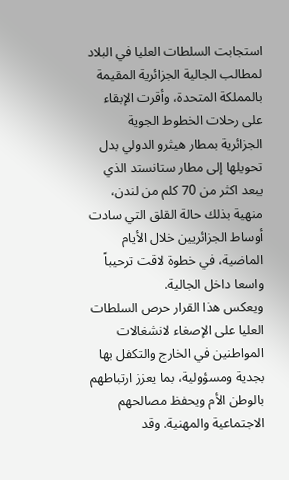استجابت السلطات العليا في البلاد لمطالب الجالية الجزائرية المقيمة بالمملكة المتحدة، وأقرت الإبقاء على رحلات الخطوط الجوية الجزائرية بمطار هيثرو الدولي بدل تحويلها إلى مطار ستانستد الذي يبعد اكثر من 70 كلم من لندن، منهية بذلك حالة القلق التي سادت أوساط الجزائريين خلال الأيام الماضية، في خطوة لاقت ترحيباً واسعا داخل الجالية.
ويعكس هذا القرار حرص السلطات العليا على الإصغاء لانشغالات المواطنين في الخارج والتكفل بها بجدية ومسؤولية، بما يعزز ارتباطهم بالوطن الأم ويحفظ مصالحهم الاجتماعية والمهنية. وقد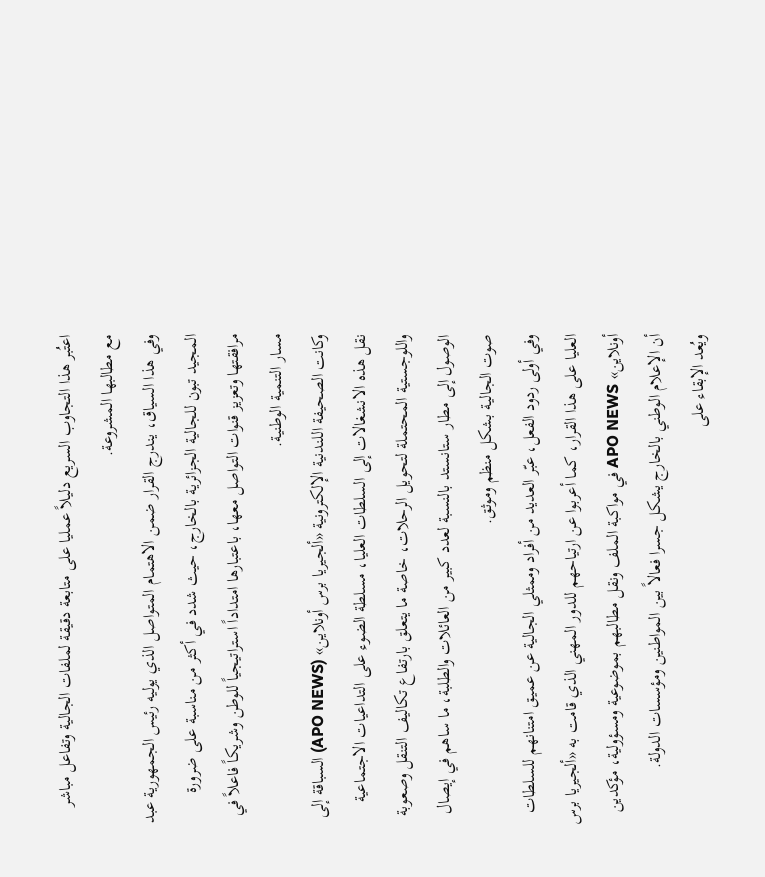اعتُبر هذا التجاوب السريع دليلاً عمليا على متابعة دقيقة لملفات الجالية وتفاعل مباشر مع مطالبها المشروعة.
وفي هذا السياق، يندرج القرار ضمن الاهتمام المتواصل الذي يوليه رئيس الجمهورية عبد المجيد تبون للجالية الجزائرية بالخارج، حيث شدد في أكثر من مناسبة على ضرورة مرافقتها وتعزيز قنوات التواصل معها، باعتبارها امتداداً استراتيجياً للوطن وشريكاً فاعلاً في مسار التنمية الوطنية.
وكانت الصحيفة اللندنية الإلكترونية «ألجيريا برس أونلاين» (APO NEWS) السباقة إلى نقل هذه الانشغالات إلى السلطات العليا، مسلطة الضوء على التداعيات الاجتماعية واللوجستية المحتملة لتحويل الرحلات، خاصة ما يتعلق بارتفاع تكاليف التنقل وصعوبة الوصول إلى مطار ستانستد بالنسبة لعدد كبير من العائلات والطلبة، ما ساهم في إيصال صوت الجالية بشكل منظم وموثق.
وفي أولى ردود الفعل، عبّر العديد من أفراد وممثلي الجالية عن عميق امتنانهم للسلطات العليا على هذا القرار، كما أعربوا عن ارتياحهم للدور المهني الذي قامت به «ألجيريا برس أونلاين» APO NEWS في مواكبة الملف ونقل مطالبهم بموضوعية ومسؤولية، مؤكدين أن الإعلام الوطني بالخارج يشكل جسرا فعالاً بين المواطنين ومؤسسات الدولة.
ويُعد الإبقاء على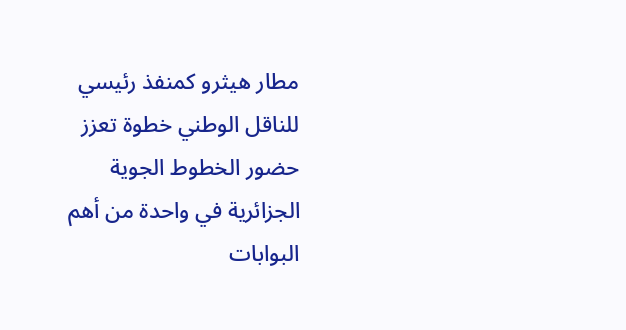مطار هيثرو كمنفذ رئيسي للناقل الوطني خطوة تعزز حضور الخطوط الجوية الجزائرية في واحدة من أهم البوابات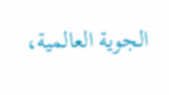الجوية العالمية،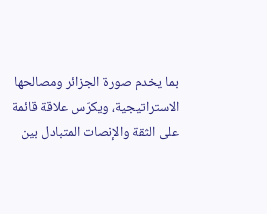بما يخدم صورة الجزائر ومصالحها الاستراتيجية، ويكرّس علاقة قائمة على الثقة والإنصات المتبادل بين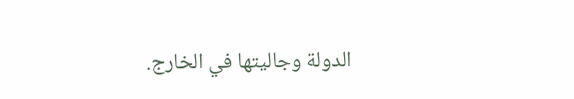الدولة وجاليتها في الخارج.